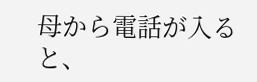母から電話が入ると、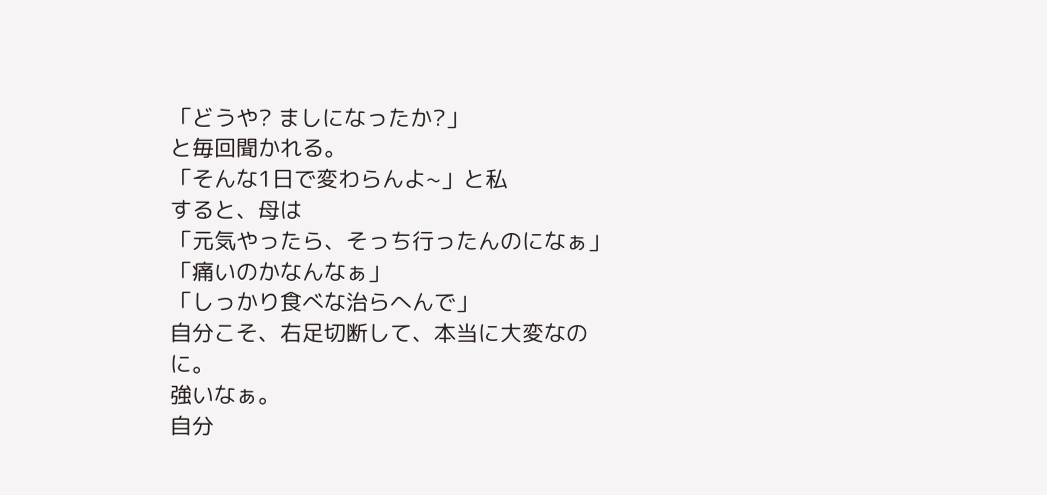「どうや? ましになったか?」
と毎回聞かれる。
「そんな1日で変わらんよ~」と私
すると、母は
「元気やったら、そっち行ったんのになぁ」
「痛いのかなんなぁ」
「しっかり食べな治らへんで」
自分こそ、右足切断して、本当に大変なのに。
強いなぁ。
自分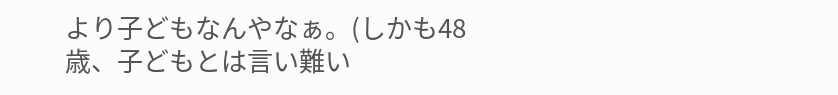より子どもなんやなぁ。(しかも48歳、子どもとは言い難い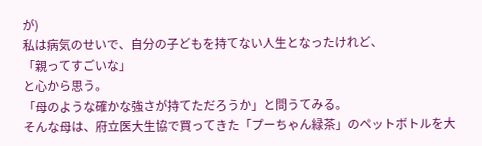が)
私は病気のせいで、自分の子どもを持てない人生となったけれど、
「親ってすごいな」
と心から思う。
「母のような確かな強さが持てただろうか」と問うてみる。
そんな母は、府立医大生協で買ってきた「プーちゃん緑茶」のペットボトルを大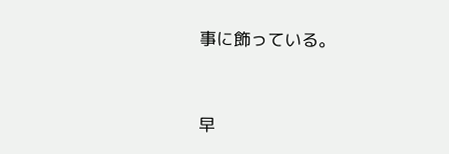事に飾っている。


早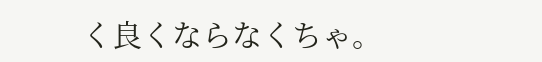く良くならなくちゃ。